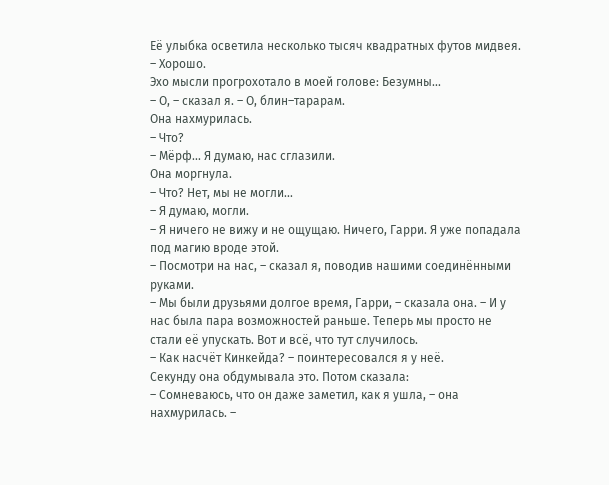Её улыбка осветила несколько тысяч квадратных футов мидвея.
– Хорошо.
Эхо мысли прогрохотало в моей голове: Безумны...
– О, – сказал я. – О, блин–тарарам.
Она нахмурилась.
– Что?
– Мёрф... Я думаю, нас сглазили.
Она моргнула.
– Что? Нет, мы не могли...
– Я думаю, могли.
– Я ничего не вижу и не ощущаю. Ничего, Гарри. Я уже попадала под магию вроде этой.
– Посмотри на нас, – сказал я, поводив нашими соединёнными руками.
– Мы были друзьями долгое время, Гарри, – сказала она. – И у нас была пара возможностей раньше. Теперь мы просто не стали её упускать. Вот и всё, что тут случилось.
– Как насчёт Кинкейда? – поинтересовался я у неё.
Секунду она обдумывала это. Потом сказала:
– Сомневаюсь, что он даже заметил, как я ушла, – она нахмурилась. –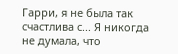Гарри, я не была так счастлива с... Я никогда не думала, что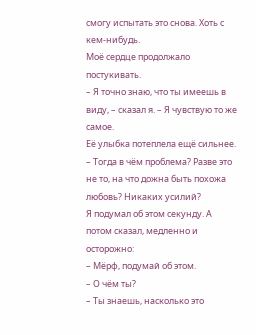смогу испытать это снова. Хоть с кем-нибудь.
Моё сердце продолжало постукивать.
– Я точно знаю, что ты имеешь в виду, – сказал я. – Я чувствую то же самое.
Её улыбка потеплела ещё сильнее.
– Тогда в чём проблема? Разве это не то, на что дожна быть похожа любовь? Никаких усилий?
Я подумал об этом секунду. А потом сказал, медленно и осторожно:
– Мёрф, подумай об этом.
– О чём ты?
– Ты знаешь, насколько это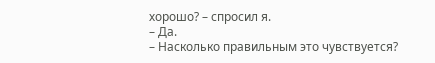хорошо? – спросил я.
– Да.
– Насколько правильным это чувствуется?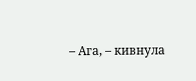– Ага, – кивнула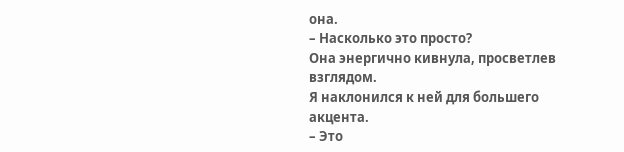она.
– Насколько это просто?
Она энергично кивнула, просветлев взглядом.
Я наклонился к ней для большего акцента.
– Это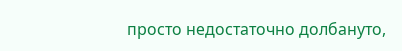просто недостаточно долбануто,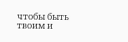чтобы быть твоим и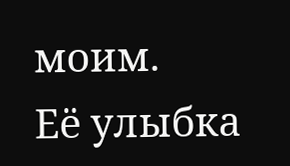моим.
Её улыбка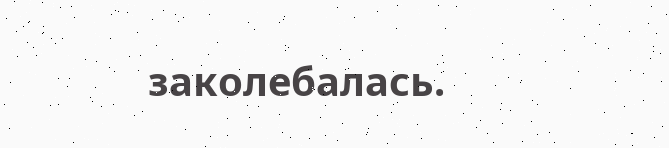заколебалась.